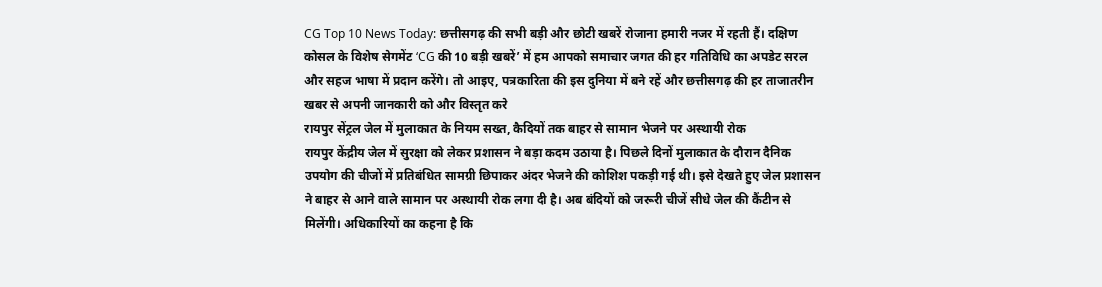CG Top 10 News Today: छत्तीसगढ़ की सभी बड़ी और छोटी खबरें रोजाना हमारी नजर में रहती हैं। दक्षिण कोसल के विशेष सेगमेंट ‘CG की 10 बड़ी खबरें’ में हम आपको समाचार जगत की हर गतिविधि का अपडेट सरल और सहज भाषा में प्रदान करेंगे। तो आइए, पत्रकारिता की इस दुनिया में बने रहें और छत्तीसगढ़ की हर ताजातरीन खबर से अपनी जानकारी को और विस्तृत करे
रायपुर सेंट्रल जेल में मुलाकात के नियम सख्त, कैदियों तक बाहर से सामान भेजने पर अस्थायी रोक
रायपुर केंद्रीय जेल में सुरक्षा को लेकर प्रशासन ने बड़ा कदम उठाया है। पिछले दिनों मुलाकात के दौरान दैनिक उपयोग की चीजों में प्रतिबंधित सामग्री छिपाकर अंदर भेजने की कोशिश पकड़ी गई थी। इसे देखते हुए जेल प्रशासन ने बाहर से आने वाले सामान पर अस्थायी रोक लगा दी है। अब बंदियों को जरूरी चीजें सीधे जेल की कैंटीन से मिलेंगी। अधिकारियों का कहना है कि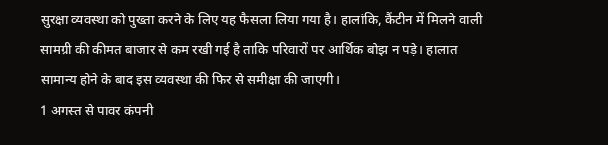सुरक्षा व्यवस्था को पुख्ता करने के लिए यह फैसला लिया गया है। हालांकि, कैंटीन में मिलने वाली सामग्री की कीमत बाजार से कम रखी गई है ताकि परिवारों पर आर्थिक बोझ न पड़े। हालात सामान्य होने के बाद इस व्यवस्था की फिर से समीक्षा की जाएगी।
1 अगस्त से पावर कंपनी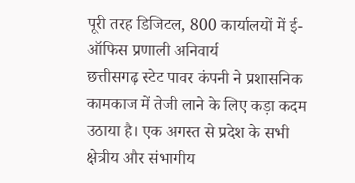पूरी तरह डिजिटल, 800 कार्यालयों में ई-ऑफिस प्रणाली अनिवार्य
छत्तीसगढ़ स्टेट पावर कंपनी ने प्रशासनिक कामकाज में तेजी लाने के लिए कड़ा कदम उठाया है। एक अगस्त से प्रदेश के सभी क्षेत्रीय और संभागीय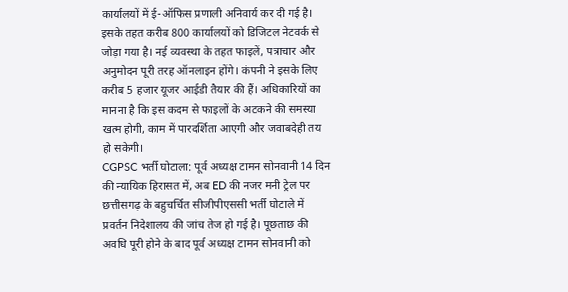कार्यालयों में ई-ऑफिस प्रणाली अनिवार्य कर दी गई है। इसके तहत करीब 800 कार्यालयों को डिजिटल नेटवर्क से जोड़ा गया है। नई व्यवस्था के तहत फाइलें, पत्राचार और अनुमोदन पूरी तरह ऑनलाइन होंगे। कंपनी ने इसके लिए करीब 5 हजार यूजर आईडी तैयार की हैं। अधिकारियों का मानना है कि इस कदम से फाइलों के अटकने की समस्या खत्म होगी, काम में पारदर्शिता आएगी और जवाबदेही तय हो सकेगी।
CGPSC भर्ती घोटाला: पूर्व अध्यक्ष टामन सोनवानी 14 दिन की न्यायिक हिरासत में, अब ED की नजर मनी ट्रेल पर
छत्तीसगढ़ के बहुचर्चित सीजीपीएससी भर्ती घोटाले में प्रवर्तन निदेशालय की जांच तेज हो गई है। पूछताछ की अवधि पूरी होने के बाद पूर्व अध्यक्ष टामन सोनवानी को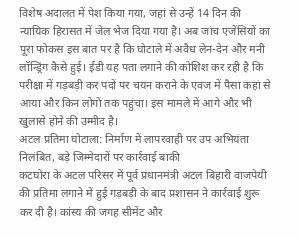विशेष अदालत में पेश किया गया, जहां से उन्हें 14 दिन की न्यायिक हिरासत में जेल भेज दिया गया है। अब जांच एजेंसियों का पूरा फोकस इस बात पर है कि घोटाले में अवैध लेन-देन और मनी लॉन्ड्रिंग कैसे हुई। ईडी यह पता लगाने की कोशिश कर रही है कि परीक्षा में गड़बड़ी कर पदों पर चयन कराने के एवज में पैसा कहां से आया और किन लोगों तक पहुंचा। इस मामले में आगे और भी खुलासे होने की उम्मीद है।
अटल प्रतिमा घोटाला: निर्माण में लापरवाही पर उप अभियंता निलंबित, बड़े जिम्मेदारों पर कार्रवाई बाकी
कटघोरा के अटल परिसर में पूर्व प्रधानमंत्री अटल बिहारी वाजपेयी की प्रतिमा लगाने में हुई गड़बड़ी के बाद प्रशासन ने कार्रवाई शुरू कर दी है। कांस्य की जगह सीमेंट और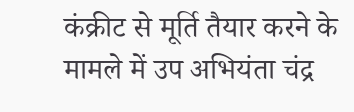कंक्रीट से मूर्ति तैयार करने के मामले में उप अभियंता चंद्र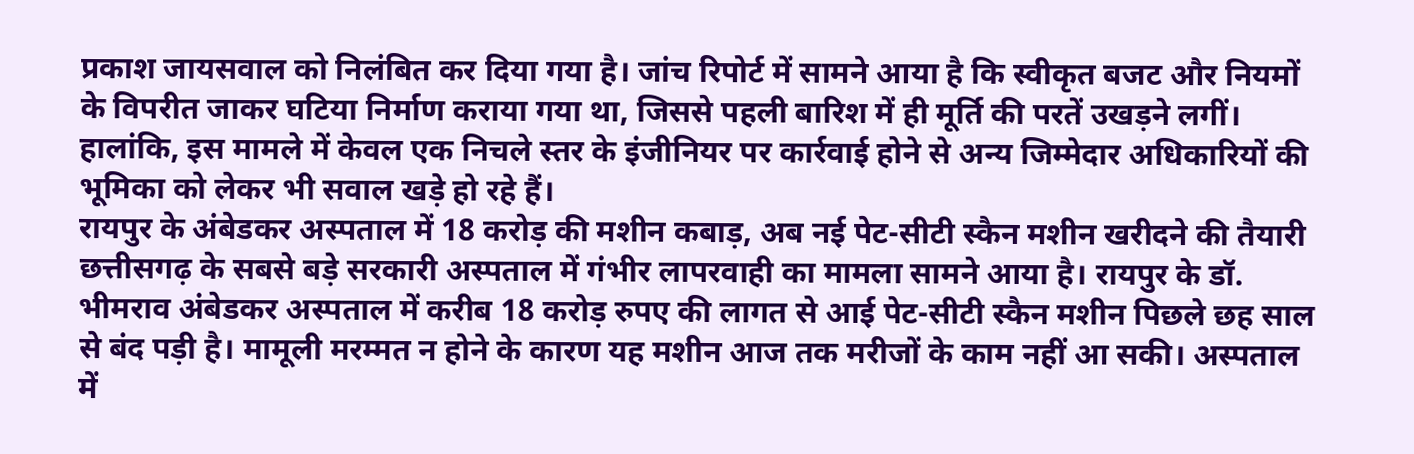प्रकाश जायसवाल को निलंबित कर दिया गया है। जांच रिपोर्ट में सामने आया है कि स्वीकृत बजट और नियमों के विपरीत जाकर घटिया निर्माण कराया गया था, जिससे पहली बारिश में ही मूर्ति की परतें उखड़ने लगीं। हालांकि, इस मामले में केवल एक निचले स्तर के इंजीनियर पर कार्रवाई होने से अन्य जिम्मेदार अधिकारियों की भूमिका को लेकर भी सवाल खड़े हो रहे हैं।
रायपुर के अंबेडकर अस्पताल में 18 करोड़ की मशीन कबाड़, अब नई पेट-सीटी स्कैन मशीन खरीदने की तैयारी
छत्तीसगढ़ के सबसे बड़े सरकारी अस्पताल में गंभीर लापरवाही का मामला सामने आया है। रायपुर के डॉ. भीमराव अंबेडकर अस्पताल में करीब 18 करोड़ रुपए की लागत से आई पेट-सीटी स्कैन मशीन पिछले छह साल से बंद पड़ी है। मामूली मरम्मत न होने के कारण यह मशीन आज तक मरीजों के काम नहीं आ सकी। अस्पताल में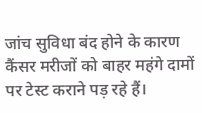जांच सुविधा बंद होने के कारण कैंसर मरीजों को बाहर महंगे दामों पर टेस्ट कराने पड़ रहे हैं।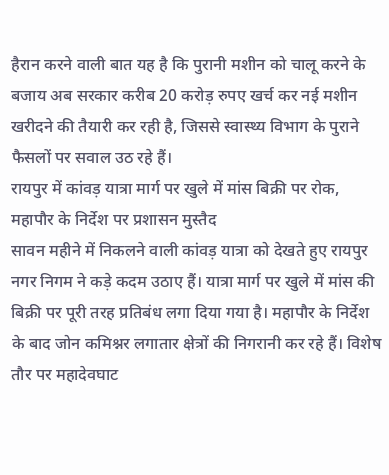हैरान करने वाली बात यह है कि पुरानी मशीन को चालू करने के बजाय अब सरकार करीब 20 करोड़ रुपए खर्च कर नई मशीन खरीदने की तैयारी कर रही है, जिससे स्वास्थ्य विभाग के पुराने फैसलों पर सवाल उठ रहे हैं।
रायपुर में कांवड़ यात्रा मार्ग पर खुले में मांस बिक्री पर रोक, महापौर के निर्देश पर प्रशासन मुस्तैद
सावन महीने में निकलने वाली कांवड़ यात्रा को देखते हुए रायपुर नगर निगम ने कड़े कदम उठाए हैं। यात्रा मार्ग पर खुले में मांस की बिक्री पर पूरी तरह प्रतिबंध लगा दिया गया है। महापौर के निर्देश के बाद जोन कमिश्नर लगातार क्षेत्रों की निगरानी कर रहे हैं। विशेष तौर पर महादेवघाट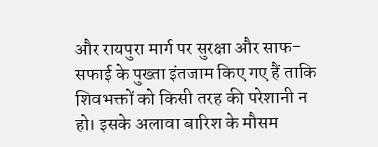और रायपुरा मार्ग पर सुरक्षा और साफ-सफाई के पुख्ता इंतजाम किए गए हैं ताकि शिवभक्तों को किसी तरह की परेशानी न हो। इसके अलावा बारिश के मौसम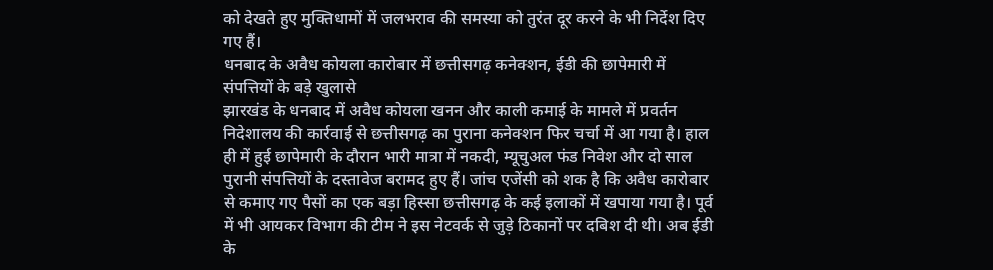को देखते हुए मुक्तिधामों में जलभराव की समस्या को तुरंत दूर करने के भी निर्देश दिए गए हैं।
धनबाद के अवैध कोयला कारोबार में छत्तीसगढ़ कनेक्शन, ईडी की छापेमारी में संपत्तियों के बड़े खुलासे
झारखंड के धनबाद में अवैध कोयला खनन और काली कमाई के मामले में प्रवर्तन निदेशालय की कार्रवाई से छत्तीसगढ़ का पुराना कनेक्शन फिर चर्चा में आ गया है। हाल ही में हुई छापेमारी के दौरान भारी मात्रा में नकदी, म्यूचुअल फंड निवेश और दो साल पुरानी संपत्तियों के दस्तावेज बरामद हुए हैं। जांच एजेंसी को शक है कि अवैध कारोबार से कमाए गए पैसों का एक बड़ा हिस्सा छत्तीसगढ़ के कई इलाकों में खपाया गया है। पूर्व में भी आयकर विभाग की टीम ने इस नेटवर्क से जुड़े ठिकानों पर दबिश दी थी। अब ईडी के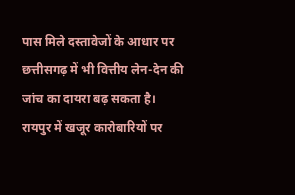पास मिले दस्तावेजों के आधार पर छत्तीसगढ़ में भी वित्तीय लेन-देन की जांच का दायरा बढ़ सकता है।
रायपुर में खजूर कारोबारियों पर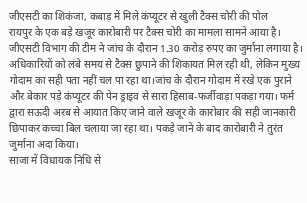जीएसटी का शिकंजा, कबाड़ में मिले कंप्यूटर से खुली टैक्स चोरी की पोल
रायपुर के एक बड़े खजूर कारोबारी पर टैक्स चोरी का मामला सामने आया है। जीएसटी विभाग की टीम ने जांच के दौरान 1.30 करोड़ रुपए का जुर्माना लगाया है। अधिकारियों को लंबे समय से टैक्स छुपाने की शिकायत मिल रही थी, लेकिन मुख्य गोदाम का सही पता नहीं चल पा रहा था।जांच के दौरान गोदाम में रखे एक पुराने और बेकार पड़े कंप्यूटर की पेन ड्राइव से सारा हिसाब-फर्जीवाड़ा पकड़ा गया। फर्म द्वारा सऊदी अरब से आयात किए जाने वाले खजूर के कारोबार की सही जानकारी छिपाकर कच्चा बिल चलाया जा रहा था। पकड़े जाने के बाद कारोबारी ने तुरंत जुर्माना अदा किया।
साजा में विधायक निधि से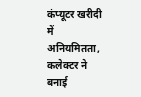कंप्यूटर खरीदी में अनियमितता, कलेक्टर ने बनाई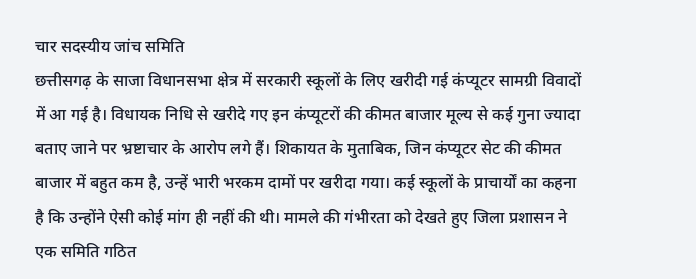चार सदस्यीय जांच समिति
छत्तीसगढ़ के साजा विधानसभा क्षेत्र में सरकारी स्कूलों के लिए खरीदी गई कंप्यूटर सामग्री विवादों में आ गई है। विधायक निधि से खरीदे गए इन कंप्यूटरों की कीमत बाजार मूल्य से कई गुना ज्यादा बताए जाने पर भ्रष्टाचार के आरोप लगे हैं। शिकायत के मुताबिक, जिन कंप्यूटर सेट की कीमत बाजार में बहुत कम है, उन्हें भारी भरकम दामों पर खरीदा गया। कई स्कूलों के प्राचार्यों का कहना है कि उन्होंने ऐसी कोई मांग ही नहीं की थी। मामले की गंभीरता को देखते हुए जिला प्रशासन ने एक समिति गठित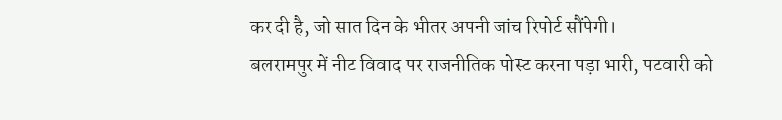कर दी है, जो सात दिन के भीतर अपनी जांच रिपोर्ट सौंपेगी।
बलरामपुर में नीट विवाद पर राजनीतिक पोस्ट करना पड़ा भारी, पटवारी को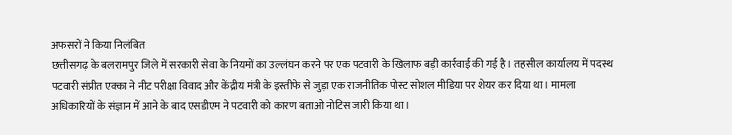अफसरों ने किया निलंबित
छत्तीसगढ़ के बलरामपुर जिले में सरकारी सेवा के नियमों का उल्लंघन करने पर एक पटवारी के खिलाफ बड़ी कार्रवाई की गई है। तहसील कार्यालय में पदस्थ पटवारी संप्रीत एक्का ने नीट परीक्षा विवाद और केंद्रीय मंत्री के इस्तीफे से जुड़ा एक राजनीतिक पोस्ट सोशल मीडिया पर शेयर कर दिया था। मामला अधिकारियों के संज्ञान में आने के बाद एसडीएम ने पटवारी को कारण बताओ नोटिस जारी किया था।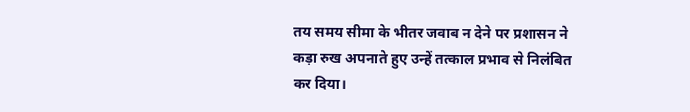तय समय सीमा के भीतर जवाब न देने पर प्रशासन ने कड़ा रुख अपनाते हुए उन्हें तत्काल प्रभाव से निलंबित कर दिया।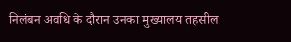निलंबन अवधि के दौरान उनका मुख्यालय तहसील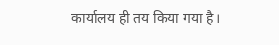कार्यालय ही तय किया गया है।